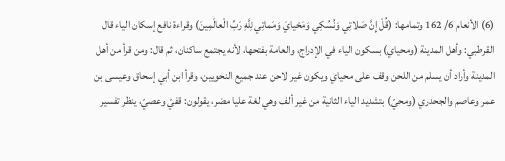(6) الأنعام 6/ 162 وتمامها: (قُلْ إِنَّ صَلاتِي وَنُسُكِي وَمَحْيايَ وَمَماتِي لِلَّهِ رَبِّ الْعالَمِينَ) وقراءة نافع إسكان الياء قال القرطبي: وأهل المدينة (ومحياي) بسكون الياء في الإدراج، والعامة بفتحها، لأنه يجتمع ساكنان، ثم قال: ومن قرأ من أهل المدينة وأراد أن يسلم من اللحن وقف على محياي ويكون غير لاحن عند جميع النحويين، وقرأ ابن أبي إسحاق وعيسى بن عمر وعاصم والجحدري (ومحيّ) بتشديد الياء الثانية من غير ألف وهي لغة عليا مضر، يقولون: قفيّ وعصيّ، ينظر تفسير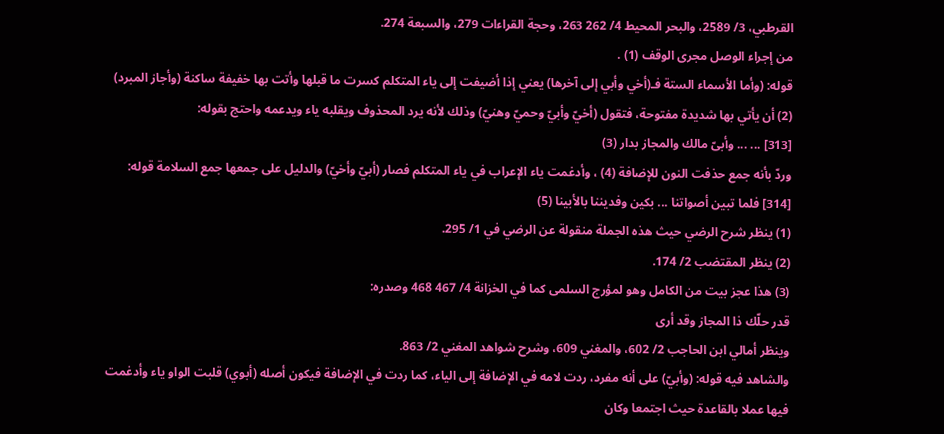القرطبي، 3/ 2589، والبحر المحيط 4/ 262 263، وحجة القراءات 279، والسبعة 274.
من إجراء الوصل مجرى الوقف (1) .
قوله: (وأما الأسماء الستة فـ(أخي وأبي إلى آخرها) يعني إذا أضيفت إلى ياء المتكلم كسرت ما قبلها وأتت بها خفيفة ساكنة (وأجاز المبرد) (2) أن يأتي بها شديدة مفتوحة، فتقول (أخيّ وأبيّ وحميّ وهنيّ) وذلك لأنه يرد المحذوف ويقلبه ياء ويدعمه واحتج بقوله:
[313] ... ... وأبىّ مالك والمجاز بدار (3)
وردّ بأنه جمع حذفت النون للإضافة (4) ، وأدغمت ياء الإعراب في ياء المتكلم فصار (أبيّ وأخيّ) والدليل على جمعها جمع السلامة قوله:
[314] فلما تبين أصواتنا ... بكين وفديننا بالأبينا (5)
(1) ينظر شرح الرضي حيث هذه الجملة منقولة عن الرضي في 1/ 295.
(2) ينظر المقتضب 2/ 174.
(3) هذا عجز بيت من الكامل وهو لمؤرج السلمى كما في الخزانة 4/ 467 468 وصدره:
قدر حلّك ذا المجاز وقد أرى
وينظر أمالي ابن الحاجب 2/ 602، والمغني 609، وشرح شواهد المغني 2/ 863.
والشاهد فيه قوله: (وأبيّ) على أنه مفرد، ردت لامه في الإضافة إلى الياء، كما ردت في الإضافة فيكون أصله (أبوي) قلبت الواو ياء وأدغمت فيها عملا بالقاعدة حيث اجتمعا وكان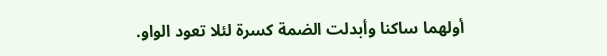أولهما ساكنا وأبدلت الضمة كسرة لئلا تعود الواو.